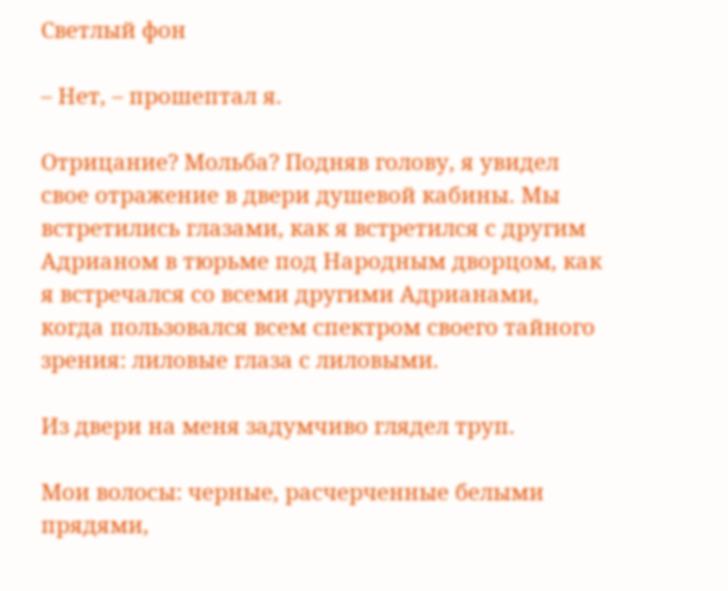Светлый фон

– Нет, – прошептал я.

Отрицание? Мольба? Подняв голову, я увидел свое отражение в двери душевой кабины. Мы встретились глазами, как я встретился с другим Адрианом в тюрьме под Народным дворцом, как я встречался со всеми другими Адрианами, когда пользовался всем спектром своего тайного зрения: лиловые глаза с лиловыми.

Из двери на меня задумчиво глядел труп.

Мои волосы: черные, расчерченные белыми прядями,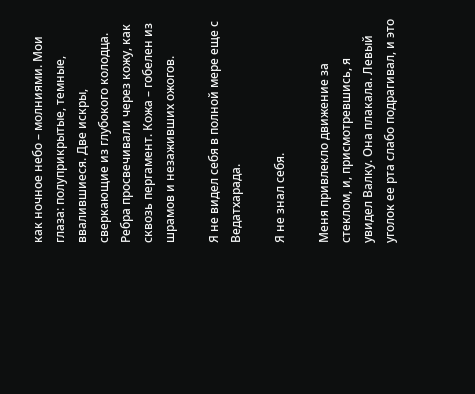как ночное небо – молниями. Мои глаза: полуприкрытые, темные, ввалившиеся. Две искры, сверкающие из глубокого колодца. Ребра просвечивали через кожу, как сквозь пергамент. Кожа – гобелен из шрамов и незаживших ожогов.

Я не видел себя в полной мере еще с Ведатхарада.

Я не знал себя.

Меня привлекло движение за стеклом, и, присмотревшись, я увидел Валку. Она плакала. Левый уголок ее рта слабо подрагивал, и это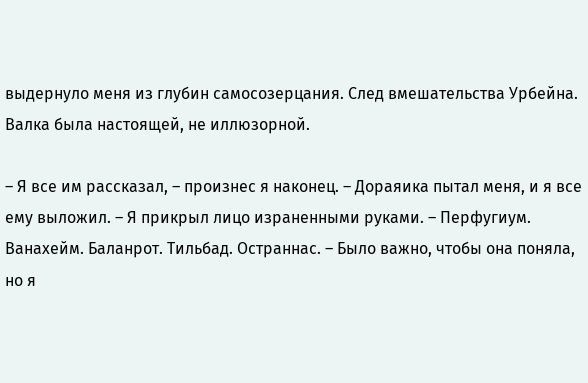выдернуло меня из глубин самосозерцания. След вмешательства Урбейна. Валка была настоящей, не иллюзорной.

– Я все им рассказал, – произнес я наконец. – Дораяика пытал меня, и я все ему выложил. – Я прикрыл лицо израненными руками. – Перфугиум. Ванахейм. Баланрот. Тильбад. Остраннас. – Было важно, чтобы она поняла, но я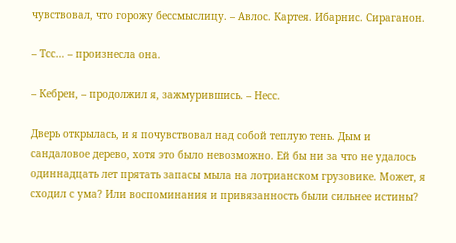чувствовал, что горожу бессмыслицу. – Авлос. Картея. Ибарнис. Сираганон.

– Тсс… – произнесла она.

– Кебрен, – продолжил я, зажмурившись. – Несс.

Дверь открылась, и я почувствовал над собой теплую тень. Дым и сандаловое дерево, хотя это было невозможно. Ей бы ни за что не удалось одиннадцать лет прятать запасы мыла на лотрианском грузовике. Может, я сходил с ума? Или воспоминания и привязанность были сильнее истины?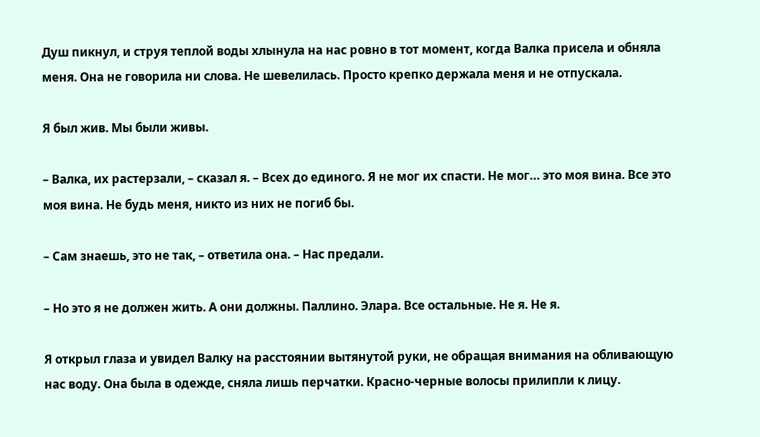Душ пикнул, и струя теплой воды хлынула на нас ровно в тот момент, когда Валка присела и обняла меня. Она не говорила ни слова. Не шевелилась. Просто крепко держала меня и не отпускала.

Я был жив. Мы были живы.

– Валка, их растерзали, – сказал я. – Всех до единого. Я не мог их спасти. Не мог… это моя вина. Все это моя вина. Не будь меня, никто из них не погиб бы.

– Сам знаешь, это не так, – ответила она. – Нас предали.

– Но это я не должен жить. А они должны. Паллино. Элара. Все остальные. Не я. Не я.

Я открыл глаза и увидел Валку на расстоянии вытянутой руки, не обращая внимания на обливающую нас воду. Она была в одежде, сняла лишь перчатки. Красно-черные волосы прилипли к лицу.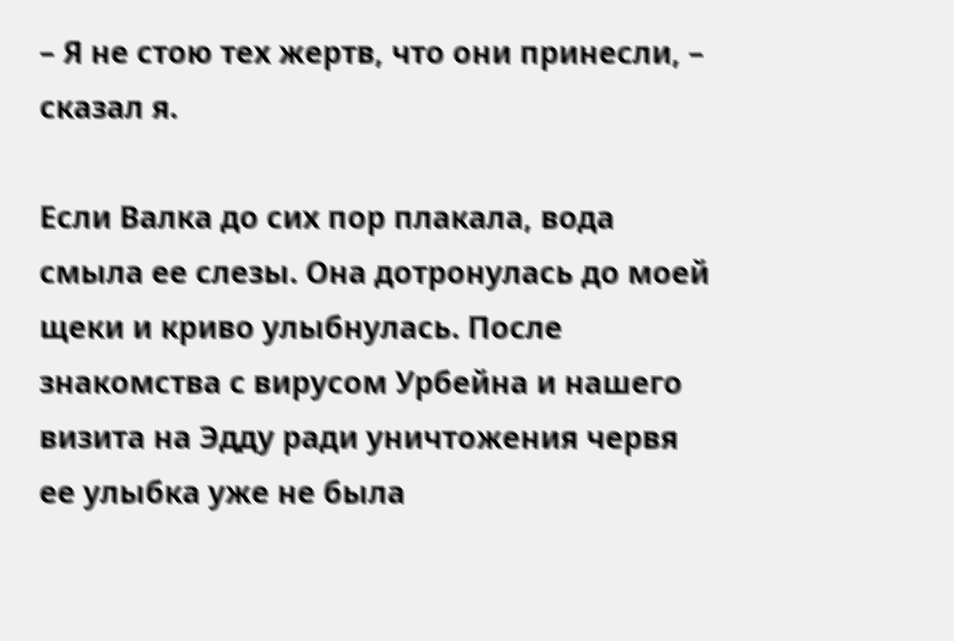– Я не стою тех жертв, что они принесли, – сказал я.

Если Валка до сих пор плакала, вода смыла ее слезы. Она дотронулась до моей щеки и криво улыбнулась. После знакомства с вирусом Урбейна и нашего визита на Эдду ради уничтожения червя ее улыбка уже не была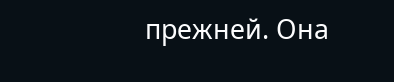прежней. Она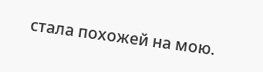стала похожей на мою.